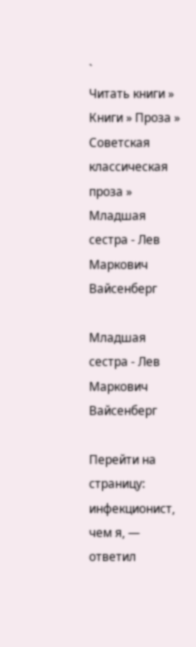`
Читать книги » Книги » Проза » Советская классическая проза » Младшая сестра - Лев Маркович Вайсенберг

Младшая сестра - Лев Маркович Вайсенберг

Перейти на страницу:
инфекционист, чем я, — ответил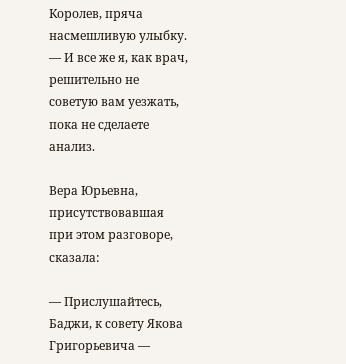Королев, пряча насмешливую улыбку. — И все же я, как врач, решительно не советую вам уезжать, пока не сделаете анализ.

Вера Юрьевна, присутствовавшая при этом разговоре, сказала:

— Прислушайтесь, Баджи, к совету Якова Григорьевича —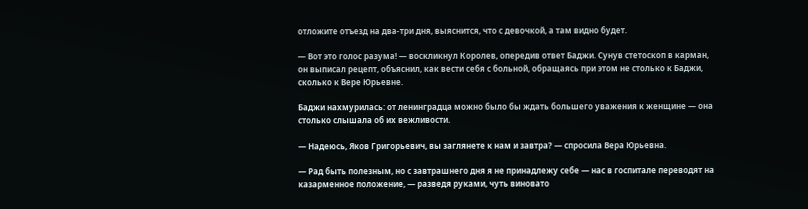отложите отъезд на два-три дня, выяснится, что с девочкой, а там видно будет.

— Вот это голос разума! — воскликнул Королев, опередив ответ Баджи. Сунув стетоскоп в карман, он выписал рецепт, объяснил, как вести себя с больной, обращаясь при этом не столько к Баджи, сколько к Вере Юрьевне.

Баджи нахмурилась: от ленинградца можно было бы ждать большего уважения к женщине — она столько слышала об их вежливости.

— Надеюсь, Яков Григорьевич, вы заглянете к нам и завтра? — спросила Вера Юрьевна.

— Рад быть полезным, но с завтрашнего дня я не принадлежу себе — нас в госпитале переводят на казарменное положение, — разведя руками, чуть виновато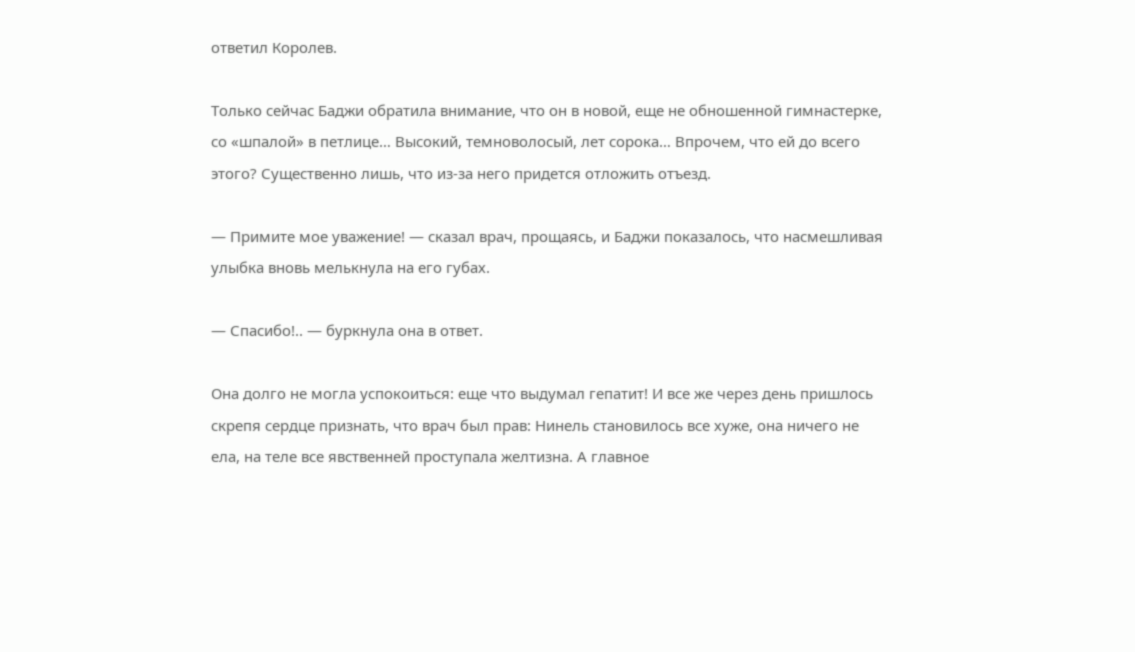ответил Королев.

Только сейчас Баджи обратила внимание, что он в новой, еще не обношенной гимнастерке, со «шпалой» в петлице… Высокий, темноволосый, лет сорока… Впрочем, что ей до всего этого? Существенно лишь, что из-за него придется отложить отъезд.

— Примите мое уважение! — сказал врач, прощаясь, и Баджи показалось, что насмешливая улыбка вновь мелькнула на его губах.

— Спасибо!.. — буркнула она в ответ.

Она долго не могла успокоиться: еще что выдумал гепатит! И все же через день пришлось скрепя сердце признать, что врач был прав: Нинель становилось все хуже, она ничего не ела, на теле все явственней проступала желтизна. А главное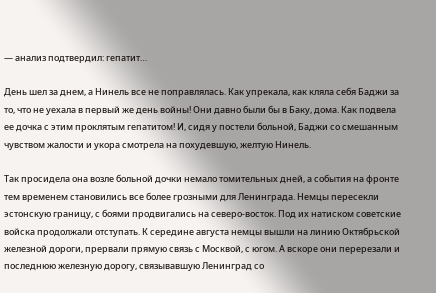— анализ подтвердил: гепатит…

День шел за днем, а Нинель все не поправлялась. Как упрекала, как кляла себя Баджи за то, что не уехала в первый же день войны! Они давно были бы в Баку, дома. Как подвела ее дочка с этим проклятым гепатитом! И, сидя у постели больной, Баджи со смешанным чувством жалости и укора смотрела на похудевшую, желтую Нинель.

Так просидела она возле больной дочки немало томительных дней, а события на фронте тем временем становились все более грозными для Ленинграда. Немцы пересекли эстонскую границу, с боями продвигались на северо-восток. Под их натиском советские войска продолжали отступать. К середине августа немцы вышли на линию Октябрьской железной дороги, прервали прямую связь с Москвой, с югом. А вскоре они перерезали и последнюю железную дорогу, связывавшую Ленинград со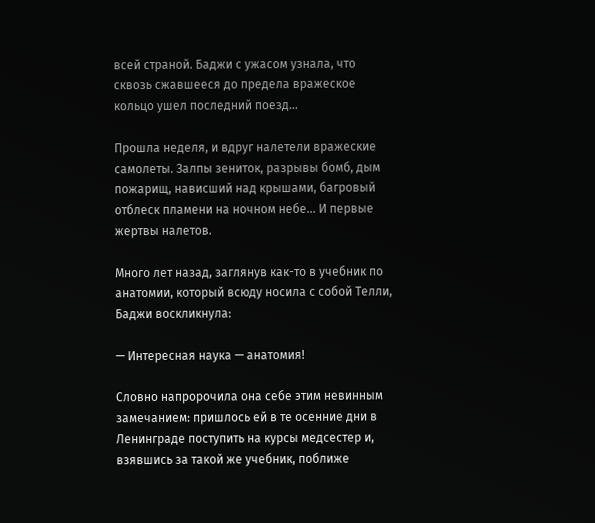всей страной. Баджи с ужасом узнала, что сквозь сжавшееся до предела вражеское кольцо ушел последний поезд…

Прошла неделя, и вдруг налетели вражеские самолеты. Залпы зениток, разрывы бомб, дым пожарищ, нависший над крышами, багровый отблеск пламени на ночном небе… И первые жертвы налетов.

Много лет назад, заглянув как-то в учебник по анатомии, который всюду носила с собой Телли, Баджи воскликнула:

— Интересная наука — анатомия!

Словно напророчила она себе этим невинным замечанием: пришлось ей в те осенние дни в Ленинграде поступить на курсы медсестер и, взявшись за такой же учебник, поближе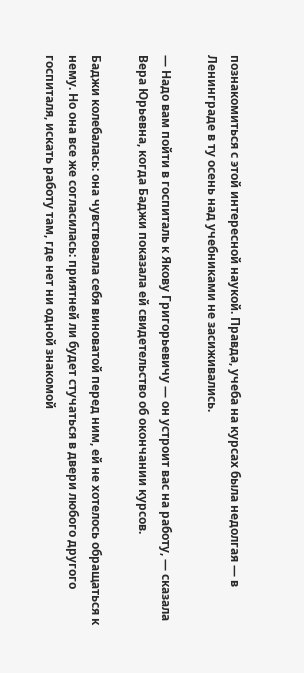познакомиться с этой интересной наукой. Правда, учеба на курсах была недолгая — в Ленинграде в ту осень над учебниками не засиживались.

— Надо вам пойти в госпиталь к Якову Григорьевичу — он устроит вас на работу, — сказала Вера Юрьевна, когда Баджи показала ей свидетельство об окончании курсов.

Баджи колебалась: она чувствовала себя виноватой перед ним, ей не хотелось обращаться к нему. Но она все же согласилась: приятней ли будет стучаться в двери любого другого госпиталя, искать работу там, где нет ни одной знакомой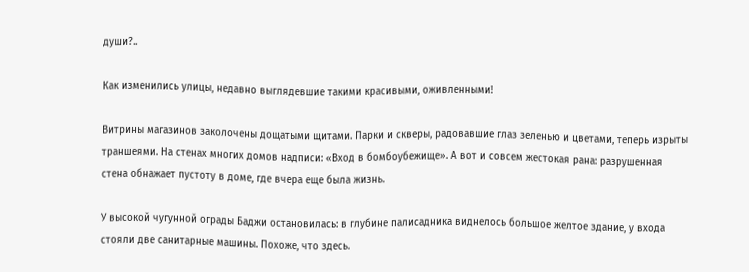души?..

Как изменились улицы, недавно выглядевшие такими красивыми, оживленными!

Витрины магазинов заколочены дощатыми щитами. Парки и скверы, радовавшие глаз зеленью и цветами, теперь изрыты траншеями. На стенах многих домов надписи: «Вход в бомбоубежище». А вот и совсем жестокая рана: разрушенная стена обнажает пустоту в доме, где вчера еще была жизнь.

У высокой чугунной ограды Баджи остановилась: в глубине палисадника виднелось большое желтое здание, у входа стояли две санитарные машины. Похоже, что здесь.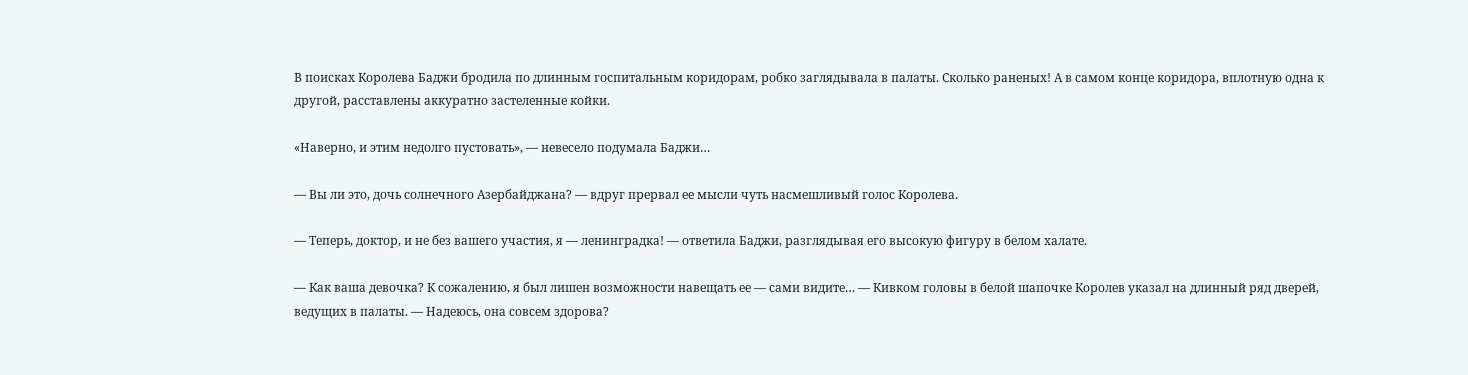В поисках Королева Баджи бродила по длинным госпитальным коридорам, робко заглядывала в палаты. Сколько раненых! А в самом конце коридора, вплотную одна к другой, расставлены аккуратно застеленные койки.

«Наверно, и этим недолго пустовать», — невесело подумала Баджи…

— Вы ли это, дочь солнечного Азербайджана? — вдруг прервал ее мысли чуть насмешливый голос Королева.

— Теперь, доктор, и не без вашего участия, я — ленинградка! — ответила Баджи, разглядывая его высокую фигуру в белом халате.

— Как ваша девочка? К сожалению, я был лишен возможности навещать ее — сами видите… — Кивком головы в белой шапочке Королев указал на длинный ряд дверей, ведущих в палаты. — Надеюсь, она совсем здорова?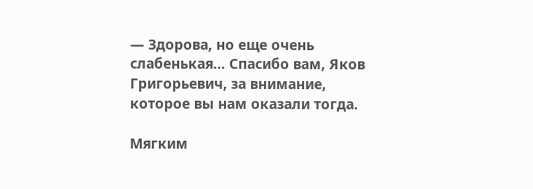— Здорова, но еще очень слабенькая… Спасибо вам, Яков Григорьевич, за внимание, которое вы нам оказали тогда.

Мягким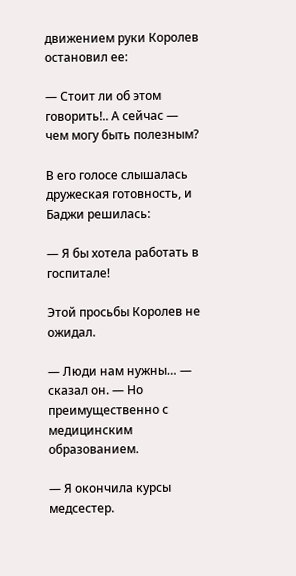движением руки Королев остановил ее:

— Стоит ли об этом говорить!.. А сейчас — чем могу быть полезным?

В его голосе слышалась дружеская готовность, и Баджи решилась:

— Я бы хотела работать в госпитале!

Этой просьбы Королев не ожидал.

— Люди нам нужны… — сказал он. — Но преимущественно с медицинским образованием.

— Я окончила курсы медсестер.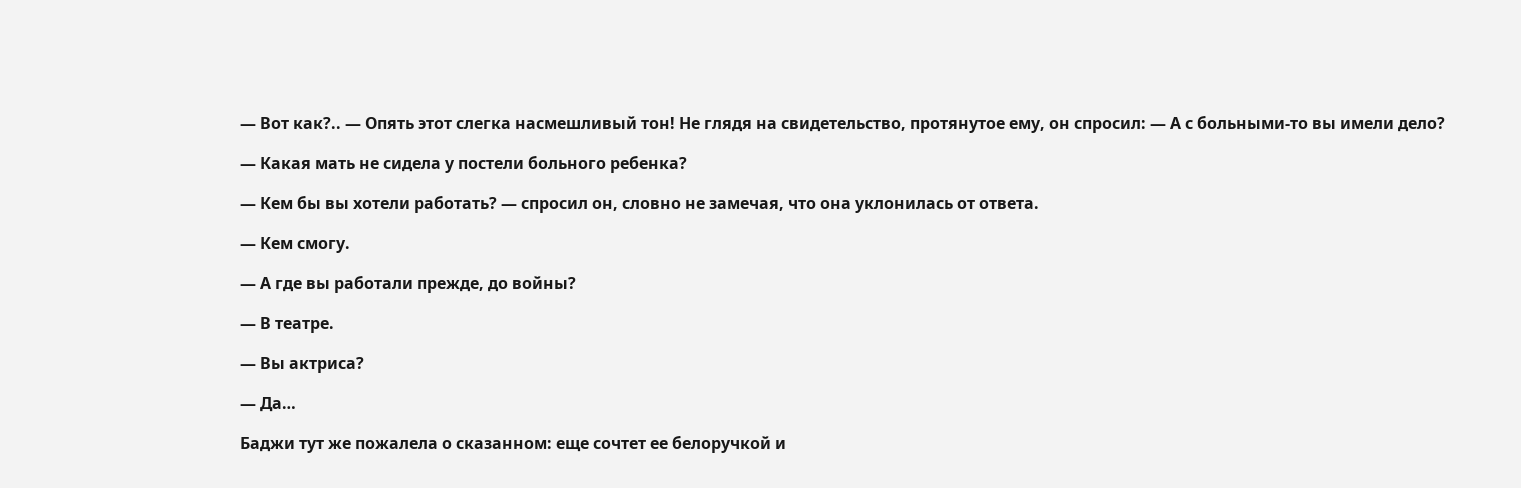— Вот как?.. — Опять этот слегка насмешливый тон! Не глядя на свидетельство, протянутое ему, он спросил: — А с больными-то вы имели дело?

— Какая мать не сидела у постели больного ребенка?

— Кем бы вы хотели работать? — спросил он, словно не замечая, что она уклонилась от ответа.

— Кем смогу.

— А где вы работали прежде, до войны?

— В театре.

— Вы актриса?

— Да…

Баджи тут же пожалела о сказанном: еще сочтет ее белоручкой и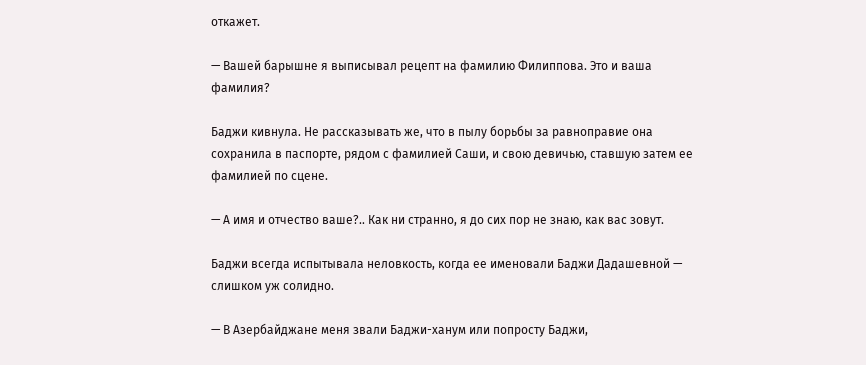откажет.

— Вашей барышне я выписывал рецепт на фамилию Филиппова. Это и ваша фамилия?

Баджи кивнула. Не рассказывать же, что в пылу борьбы за равноправие она сохранила в паспорте, рядом с фамилией Саши, и свою девичью, ставшую затем ее фамилией по сцене.

— А имя и отчество ваше?.. Как ни странно, я до сих пор не знаю, как вас зовут.

Баджи всегда испытывала неловкость, когда ее именовали Баджи Дадашевной — слишком уж солидно.

— В Азербайджане меня звали Баджи-ханум или попросту Баджи,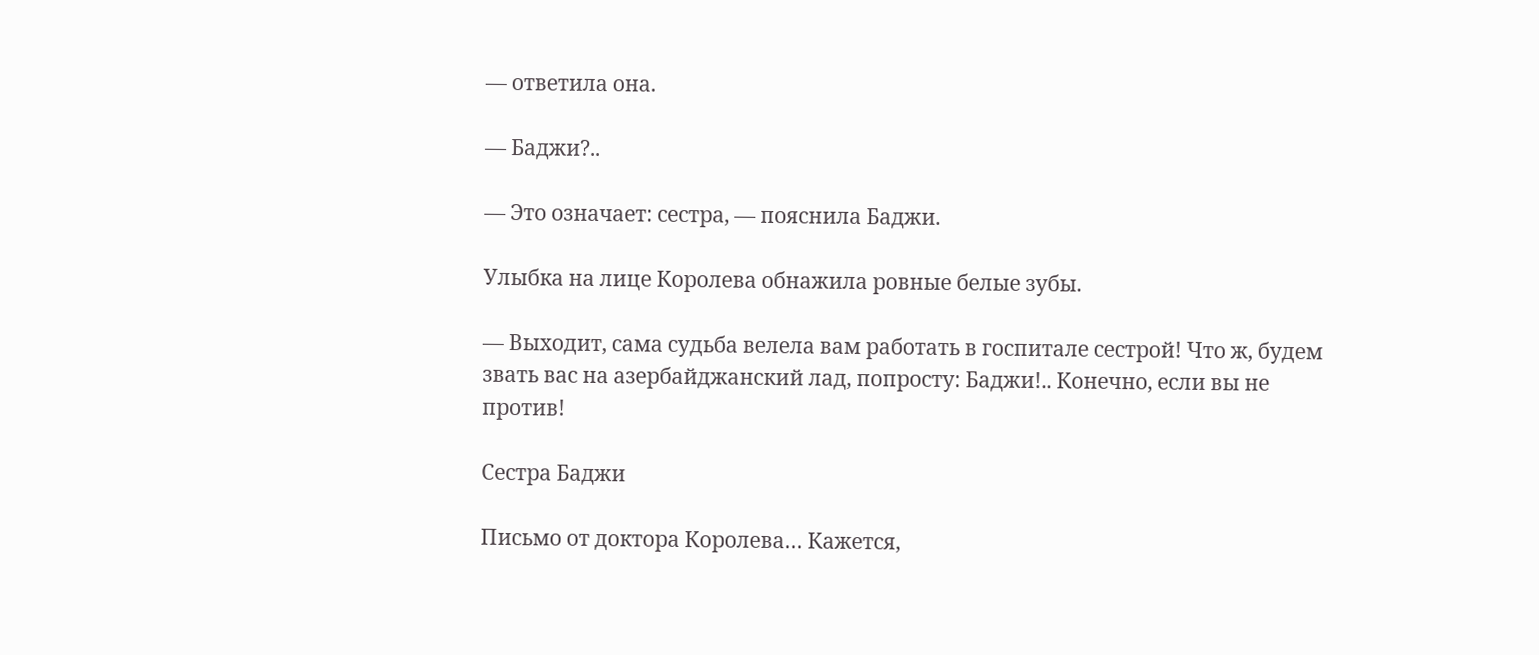— ответила она.

— Баджи?..

— Это означает: сестра, — пояснила Баджи.

Улыбка на лице Королева обнажила ровные белые зубы.

— Выходит, сама судьба велела вам работать в госпитале сестрой! Что ж, будем звать вас на азербайджанский лад, попросту: Баджи!.. Конечно, если вы не против!

Сестра Баджи

Письмо от доктора Королева… Кажется,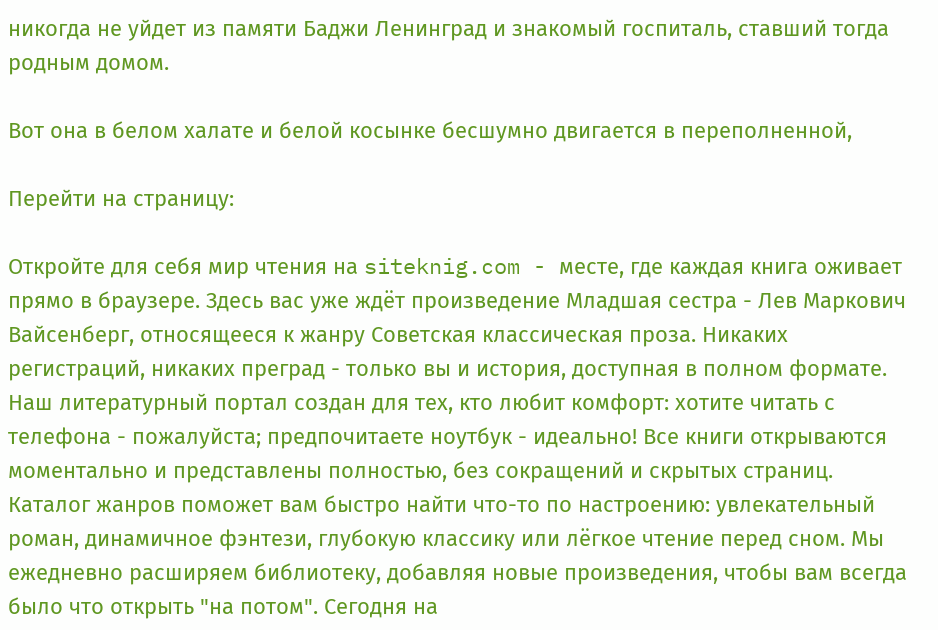никогда не уйдет из памяти Баджи Ленинград и знакомый госпиталь, ставший тогда родным домом.

Вот она в белом халате и белой косынке бесшумно двигается в переполненной,

Перейти на страницу:

Откройте для себя мир чтения на siteknig.com - месте, где каждая книга оживает прямо в браузере. Здесь вас уже ждёт произведение Младшая сестра - Лев Маркович Вайсенберг, относящееся к жанру Советская классическая проза. Никаких регистраций, никаких преград - только вы и история, доступная в полном формате. Наш литературный портал создан для тех, кто любит комфорт: хотите читать с телефона - пожалуйста; предпочитаете ноутбук - идеально! Все книги открываются моментально и представлены полностью, без сокращений и скрытых страниц. Каталог жанров поможет вам быстро найти что-то по настроению: увлекательный роман, динамичное фэнтези, глубокую классику или лёгкое чтение перед сном. Мы ежедневно расширяем библиотеку, добавляя новые произведения, чтобы вам всегда было что открыть "на потом". Сегодня на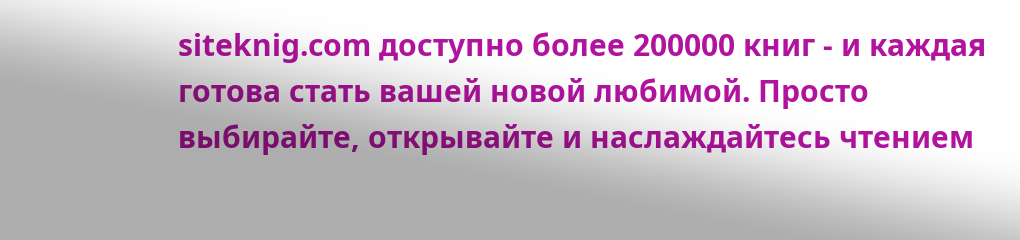siteknig.com доступно более 200000 книг - и каждая готова стать вашей новой любимой. Просто выбирайте, открывайте и наслаждайтесь чтением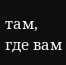там, где вам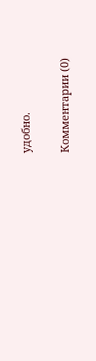удобно.

Комментарии (0)